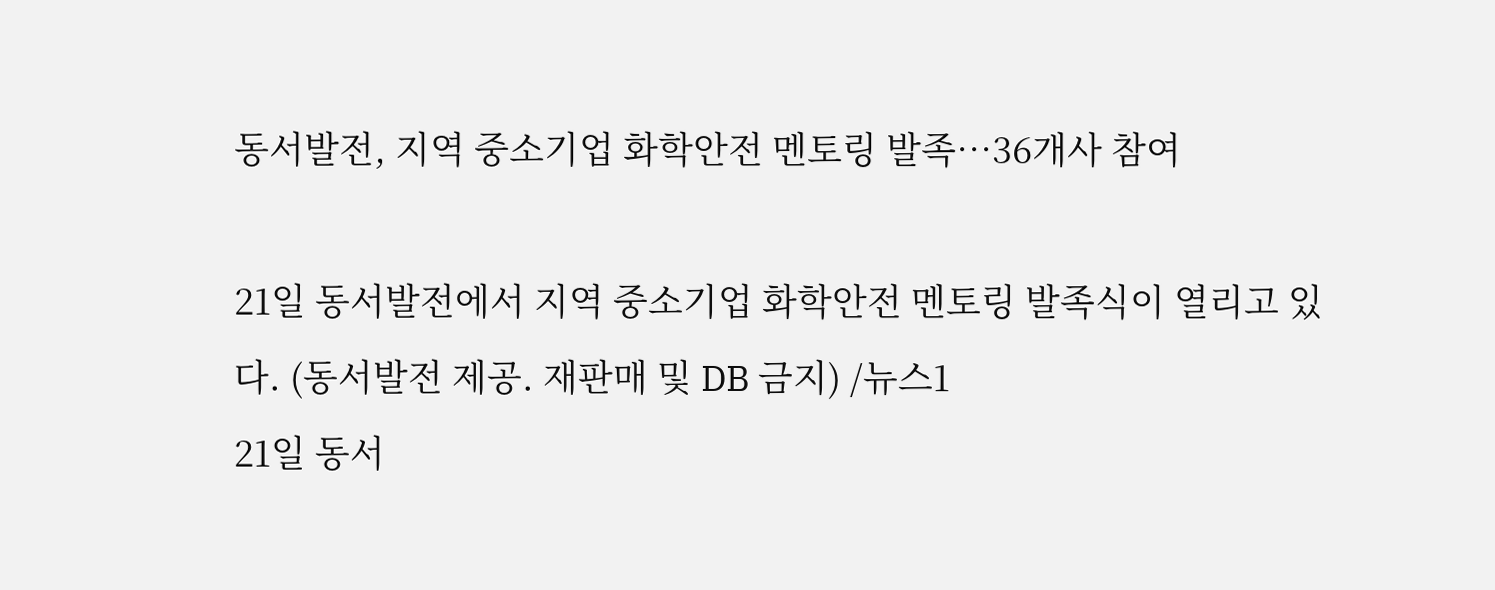동서발전, 지역 중소기업 화학안전 멘토링 발족…36개사 참여

21일 동서발전에서 지역 중소기업 화학안전 멘토링 발족식이 열리고 있다. (동서발전 제공. 재판매 및 DB 금지) /뉴스1
21일 동서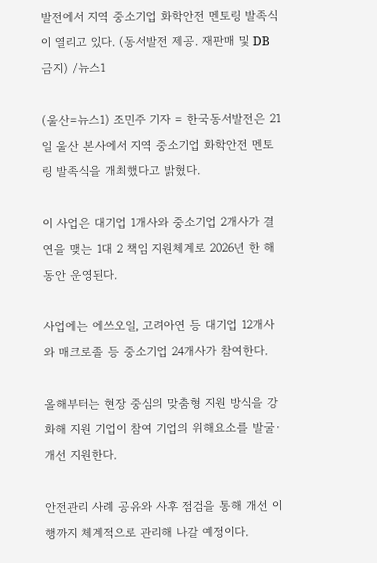발전에서 지역 중소기업 화학안전 멘토링 발족식이 열리고 있다. (동서발전 제공. 재판매 및 DB 금지) /뉴스1

(울산=뉴스1) 조민주 기자 = 한국동서발전은 21일 울산 본사에서 지역 중소기업 화학안전 멘토링 발족식을 개최했다고 밝혔다.

이 사업은 대기업 1개사와 중소기업 2개사가 결연을 맺는 1대 2 책임 지원체계로 2026년 한 해 동안 운영된다.

사업에는 에쓰오일, 고려아연 등 대기업 12개사와 매크로졸 등 중소기업 24개사가 참여한다.

올해부터는 현장 중심의 맞춤형 지원 방식을 강화해 지원 기업이 참여 기업의 위해요소를 발굴·개선 지원한다.

안전관리 사례 공유와 사후 점검을 통해 개선 이행까지 체계적으로 관리해 나갈 예정이다.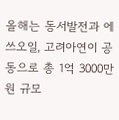올해는 동서발전과 에쓰오일, 고려아연이 공동으로 총 1억 3000만 원 규모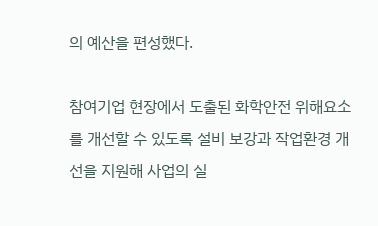의 예산을 편성했다.

참여기업 현장에서 도출된 화학안전 위해요소를 개선할 수 있도록 설비 보강과 작업환경 개선을 지원해 사업의 실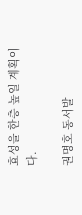효성을 한층 높일 계획이다.

권명호 동서발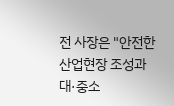전 사장은 "안전한 산업현장 조성과 대·중소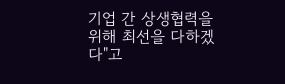기업 간 상생협력을 위해 최선을 다하겠다"고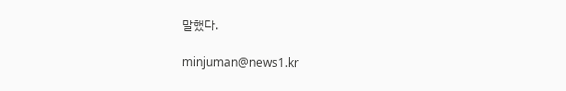말했다.

minjuman@news1.kr